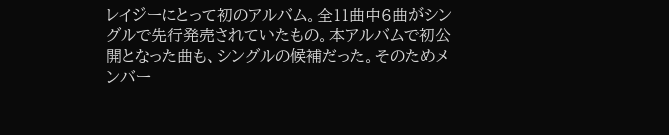レイジーにとって初のアルバム。全11曲中6曲がシングルで先行発売されていたもの。本アルバムで初公開となった曲も、シングルの候補だった。そのためメンバー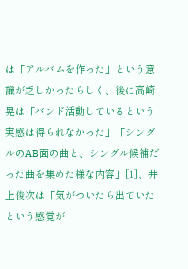は「アルバムを作った」という意識が乏しかったらしく、後に高崎晃は「バンド活動しているという実感は得られなかった」「シングルのAB面の曲と、シングル候補だった曲を集めた様な内容」[1]、井上俊次は「気がついたら出ていたという感覚が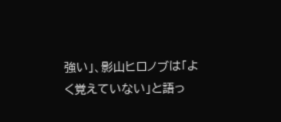強い」、影山ヒロノブは「よく覚えていない」と語っ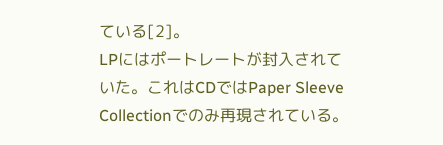ている[2]。
LPにはポートレートが封入されていた。これはCDではPaper Sleeve Collectionでのみ再現されている。